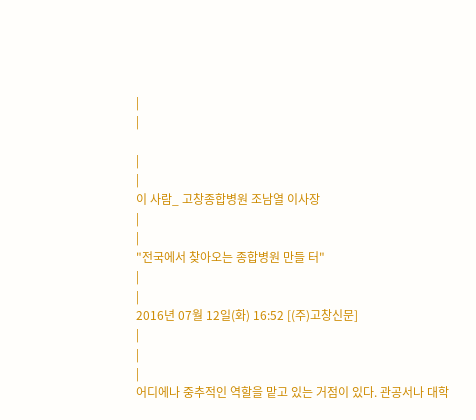|
|

|
|
이 사람_ 고창종합병원 조남열 이사장
|
|
"전국에서 찾아오는 종합병원 만들 터"
|
|
2016년 07월 12일(화) 16:52 [(주)고창신문]
|
|
|
어디에나 중추적인 역할을 맡고 있는 거점이 있다. 관공서나 대학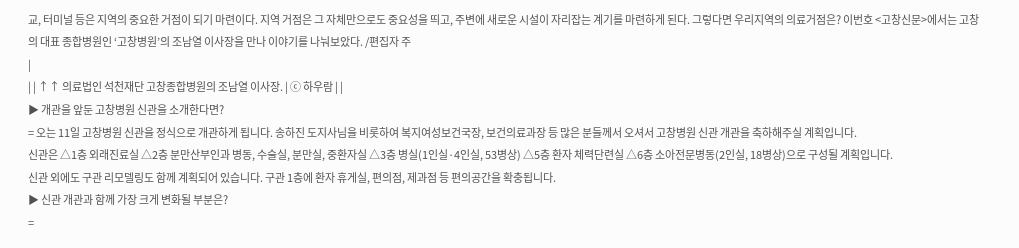교, 터미널 등은 지역의 중요한 거점이 되기 마련이다. 지역 거점은 그 자체만으로도 중요성을 띄고, 주변에 새로운 시설이 자리잡는 계기를 마련하게 된다. 그렇다면 우리지역의 의료거점은? 이번호 <고창신문>에서는 고창의 대표 종합병원인 ‘고창병원’의 조남열 이사장을 만나 이야기를 나눠보았다. /편집자 주
|
| | ↑↑ 의료법인 석천재단 고창종합병원의 조남열 이사장. | ⓒ 하우람 | |
▶ 개관을 앞둔 고창병원 신관을 소개한다면?
= 오는 11일 고창병원 신관을 정식으로 개관하게 됩니다. 송하진 도지사님을 비롯하여 복지여성보건국장, 보건의료과장 등 많은 분들께서 오셔서 고창병원 신관 개관을 축하해주실 계획입니다.
신관은 △1층 외래진료실 △2층 분만산부인과 병동, 수술실, 분만실, 중환자실 △3층 병실(1인실·4인실, 53병상) △5층 환자 체력단련실 △6층 소아전문병동(2인실, 18병상)으로 구성될 계획입니다.
신관 외에도 구관 리모델링도 함께 계획되어 있습니다. 구관 1층에 환자 휴게실, 편의점, 제과점 등 편의공간을 확충됩니다.
▶ 신관 개관과 함께 가장 크게 변화될 부분은?
=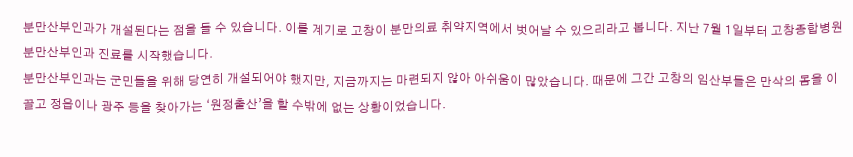분만산부인과가 개설된다는 점을 들 수 있습니다. 이를 계기로 고창이 분만의료 취약지역에서 벗어날 수 있으리라고 봅니다. 지난 7월 1일부터 고창종합병원 분만산부인과 진료를 시작했습니다.
분만산부인과는 군민들을 위해 당연히 개설되어야 했지만, 지금까지는 마련되지 않아 아쉬움이 많았습니다. 때문에 그간 고창의 임산부들은 만삭의 몸을 이끌고 정읍이나 광주 등을 찾아가는 ‘원정출산’을 할 수밖에 없는 상황이었습니다.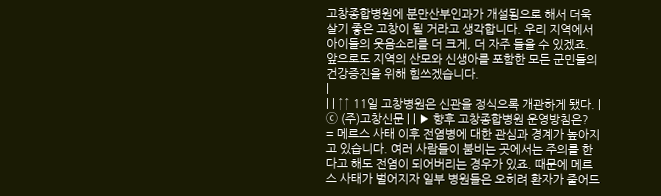고창종합병원에 분만산부인과가 개설됨으로 해서 더욱 살기 좋은 고창이 될 거라고 생각합니다. 우리 지역에서 아이들의 웃음소리를 더 크게, 더 자주 들을 수 있겠죠. 앞으로도 지역의 산모와 신생아를 포함한 모든 군민들의 건강증진을 위해 힘쓰겠습니다.
|
| | ↑↑ 11일 고창병원은 신관을 정식으록 개관하게 됐다. | ⓒ (주)고창신문 | | ▶ 향후 고창종합병원 운영방침은?
= 메르스 사태 이후 전염병에 대한 관심과 경계가 높아지고 있습니다. 여러 사람들이 붐비는 곳에서는 주의를 한다고 해도 전염이 되어버리는 경우가 있죠. 때문에 메르스 사태가 벌어지자 일부 병원들은 오히려 환자가 줄어드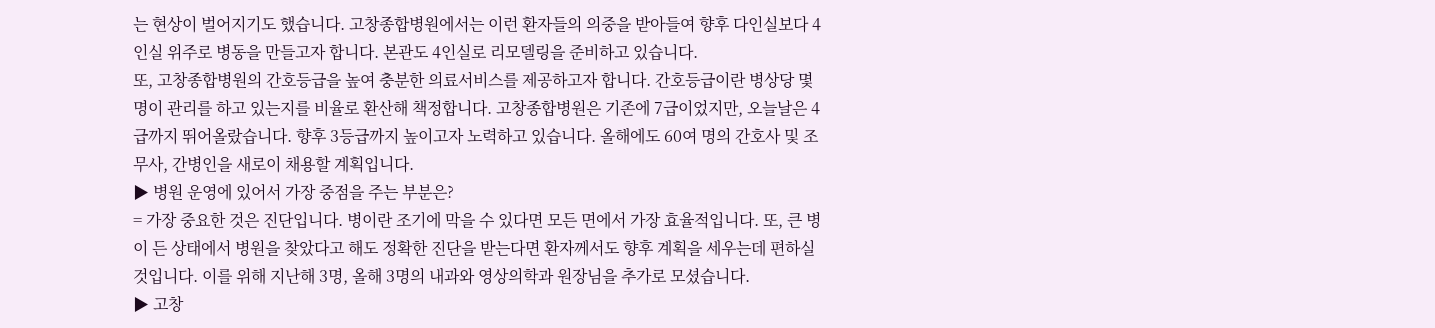는 현상이 벌어지기도 했습니다. 고창종합병원에서는 이런 환자들의 의중을 받아들여 향후 다인실보다 4인실 위주로 병동을 만들고자 합니다. 본관도 4인실로 리모델링을 준비하고 있습니다.
또, 고창종합병원의 간호등급을 높여 충분한 의료서비스를 제공하고자 합니다. 간호등급이란 병상당 몇 명이 관리를 하고 있는지를 비율로 환산해 책정합니다. 고창종합병원은 기존에 7급이었지만, 오늘날은 4급까지 뛰어올랐습니다. 향후 3등급까지 높이고자 노력하고 있습니다. 올해에도 60여 명의 간호사 및 조무사, 간병인을 새로이 채용할 계획입니다.
▶ 병원 운영에 있어서 가장 중점을 주는 부분은?
= 가장 중요한 것은 진단입니다. 병이란 조기에 막을 수 있다면 모든 면에서 가장 효율적입니다. 또, 큰 병이 든 상태에서 병원을 찾았다고 해도 정확한 진단을 받는다면 환자께서도 향후 계획을 세우는데 편하실 것입니다. 이를 위해 지난해 3명, 올해 3명의 내과와 영상의학과 원장님을 추가로 모셨습니다.
▶ 고창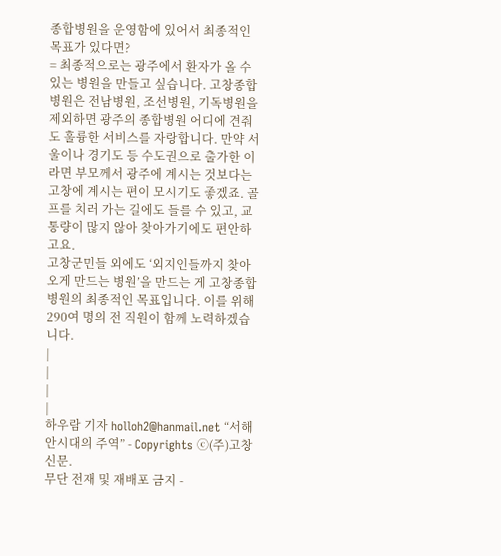종합병원을 운영함에 있어서 최종적인 목표가 있다면?
= 최종적으로는 광주에서 환자가 올 수 있는 병원을 만들고 싶습니다. 고창종합병원은 전남병원, 조선병원, 기독병원을 제외하면 광주의 종합병원 어디에 견줘도 훌륭한 서비스를 자랑합니다. 만약 서울이나 경기도 등 수도권으로 출가한 이라면 부모께서 광주에 계시는 것보다는 고창에 계시는 편이 모시기도 좋겠죠. 골프를 치러 가는 길에도 들를 수 있고, 교통량이 많지 않아 찾아가기에도 편안하고요.
고창군민들 외에도 ‘외지인들까지 찾아오게 만드는 병원’을 만드는 게 고창종합병원의 최종적인 목표입니다. 이를 위해 290여 명의 전 직원이 함께 노력하겠습니다.
|
|
|
|
하우람 기자 holloh2@hanmail.net “서해안시대의 주역” - Copyrights ⓒ(주)고창신문.
무단 전재 및 재배포 금지 -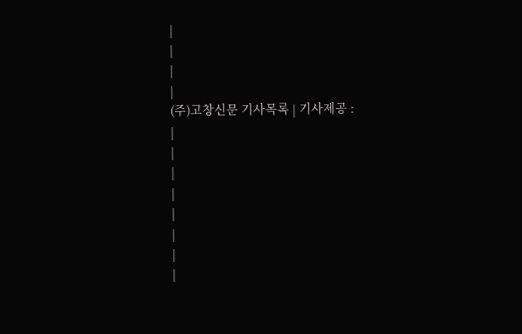|
|
|
|
(주)고창신문 기사목록 | 기사제공 :
|
|
|
|
|
|
|
|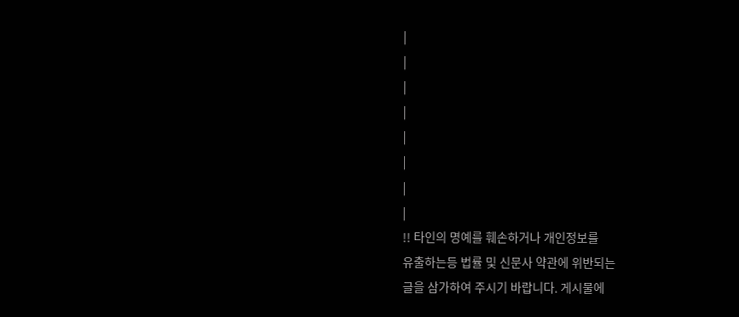|
|
|
|
|
|
|
|
!! 타인의 명예를 훼손하거나 개인정보를
유출하는등 법률 및 신문사 약관에 위반되는
글을 삼가하여 주시기 바랍니다. 게시물에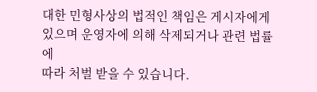대한 민형사상의 법적인 책임은 게시자에게
있으며 운영자에 의해 삭제되거나 관련 법률에
따라 처벌 받을 수 있습니다.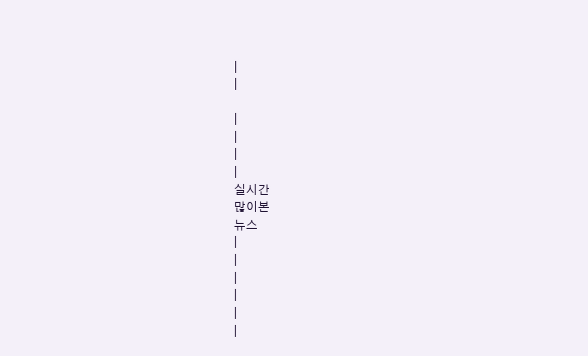|
|

|
|
|
|
실시간
많이본
뉴스
|
|
|
|
|
|